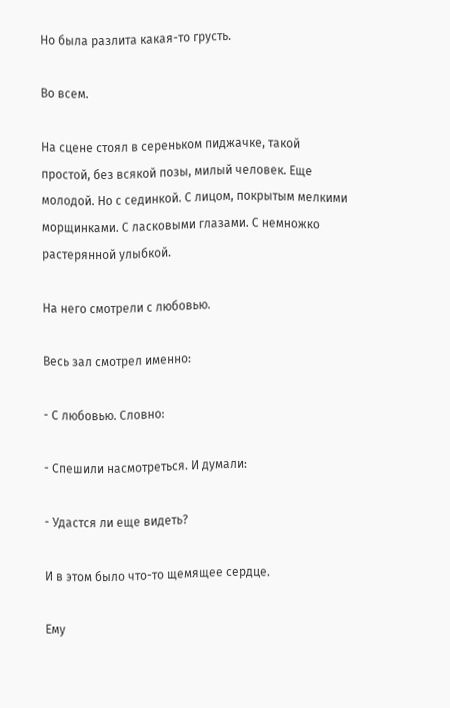Но была разлита какая-то грусть.

Во всем.

На сцене стоял в сереньком пиджачке, такой простой, без всякой позы, милый человек. Еще молодой. Но с сединкой. С лицом, покрытым мелкими морщинками. С ласковыми глазами. С немножко растерянной улыбкой.

На него смотрели с любовью.

Весь зал смотрел именно:

- С любовью. Словно:

- Спешили насмотреться. И думали:

- Удастся ли еще видеть?

И в этом было что-то щемящее сердце.

Ему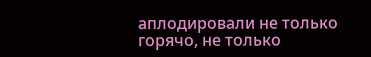аплодировали не только горячо, не только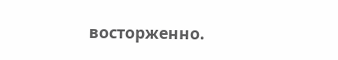восторженно.